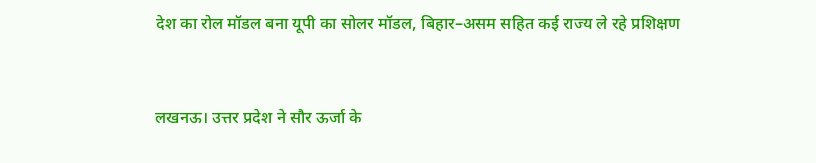देश का रोल मॉडल बना यूपी का सोलर मॉडल, बिहार–असम सहित कई राज्य ले रहे प्रशिक्षण


लखनऊ। उत्तर प्रदेश ने सौर ऊर्जा के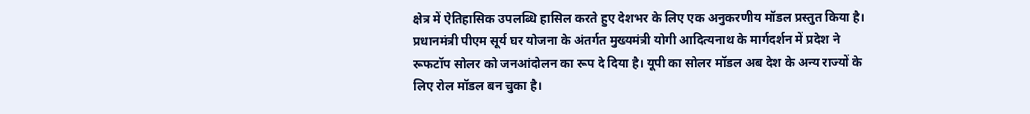क्षेत्र में ऐतिहासिक उपलब्धि हासिल करते हुए देशभर के लिए एक अनुकरणीय मॉडल प्रस्तुत किया है। प्रधानमंत्री पीएम सूर्य घर योजना के अंतर्गत मुख्यमंत्री योगी आदित्यनाथ के मार्गदर्शन में प्रदेश ने रूफटॉप सोलर को जनआंदोलन का रूप दे दिया है। यूपी का सोलर मॉडल अब देश के अन्य राज्यों के लिए रोल मॉडल बन चुका है।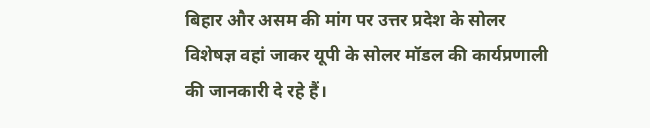बिहार और असम की मांग पर उत्तर प्रदेश के सोलर विशेषज्ञ वहां जाकर यूपी के सोलर मॉडल की कार्यप्रणाली की जानकारी दे रहे हैं।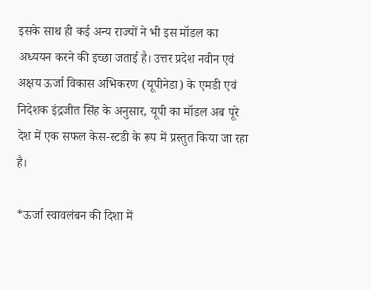इसके साथ ही कई अन्य राज्यों ने भी इस मॉडल का अध्ययन करने की इच्छा जताई है। उत्तर प्रदेश नवीन एवं अक्षय ऊर्जा विकास अभिकरण (यूपीनेडा) के एमडी एवं निदेशक इंद्रजीत सिंह के अनुसार, यूपी का मॉडल अब पूरे देश में एक सफल केस-स्टडी के रूप में प्रस्तुत किया जा रहा है।

*ऊर्जा स्वावलंबन की दिशा में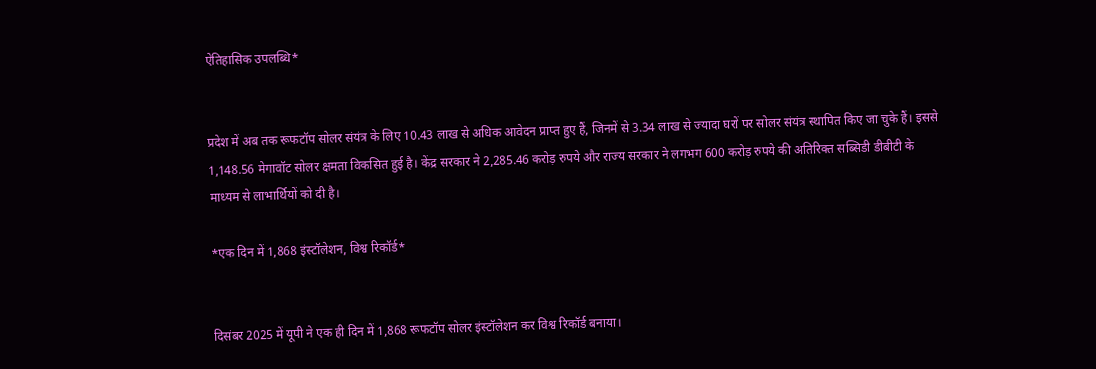ऐतिहासिक उपलब्धि*


प्रदेश में अब तक रूफटॉप सोलर संयंत्र के लिए 10.43 लाख से अधिक आवेदन प्राप्त हुए हैं, जिनमें से 3.34 लाख से ज्यादा घरों पर सोलर संयंत्र स्थापित किए जा चुके हैं। इससे 1,148.56 मेगावॉट सोलर क्षमता विकसित हुई है। केंद्र सरकार ने 2,285.46 करोड़ रुपये और राज्य सरकार ने लगभग 600 करोड़ रुपये की अतिरिक्त सब्सिडी डीबीटी के माध्यम से लाभार्थियों को दी है।

*एक दिन में 1,868 इंस्टॉलेशन, विश्व रिकॉर्ड*


दिसंबर 2025 में यूपी ने एक ही दिन में 1,868 रूफटॉप सोलर इंस्टॉलेशन कर विश्व रिकॉर्ड बनाया।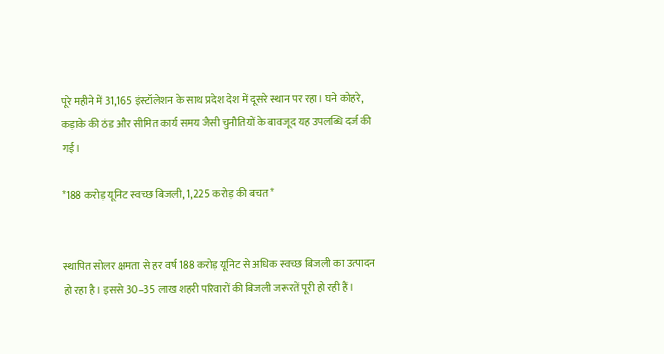पूरे महीने में 31,165 इंस्टॉलेशन के साथ प्रदेश देश में दूसरे स्थान पर रहा। घने कोहरे, कड़ाके की ठंड और सीमित कार्य समय जैसी चुनौतियों के बावजूद यह उपलब्धि दर्ज की गई।

*188 करोड़ यूनिट स्वच्छ बिजली, 1,225 करोड़ की बचत*


स्थापित सोलर क्षमता से हर वर्ष 188 करोड़ यूनिट से अधिक स्वच्छ बिजली का उत्पादन हो रहा है। इससे 30–35 लाख शहरी परिवारों की बिजली जरूरतें पूरी हो रही हैं।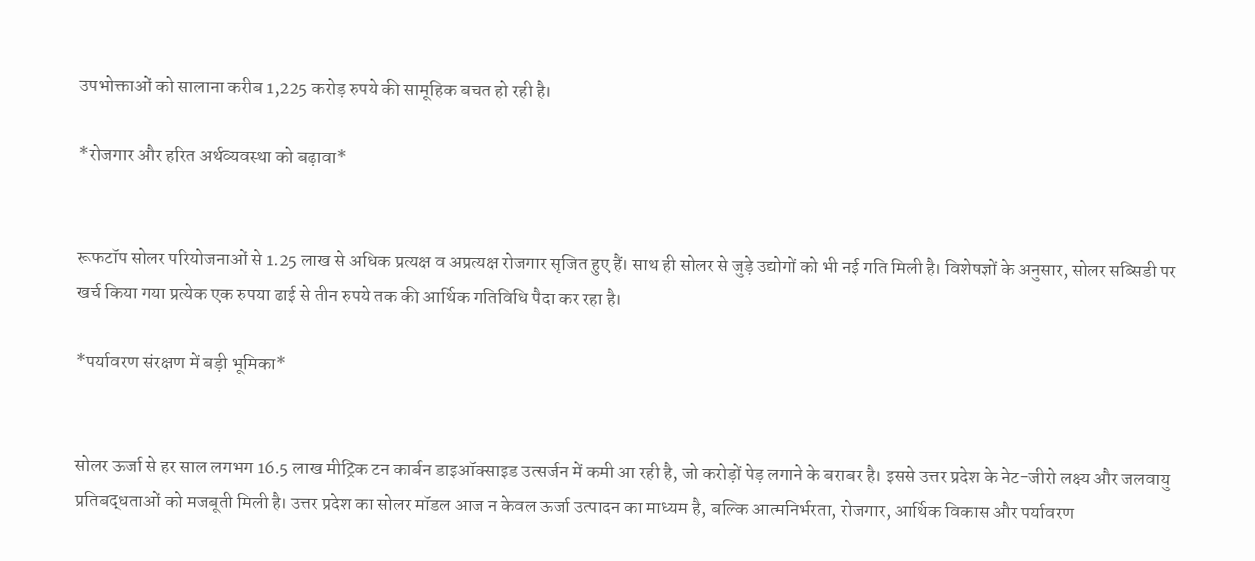उपभोक्ताओं को सालाना करीब 1,225 करोड़ रुपये की सामूहिक बचत हो रही है।

*रोजगार और हरित अर्थव्यवस्था को बढ़ावा*


रूफटॉप सोलर परियोजनाओं से 1.25 लाख से अधिक प्रत्यक्ष व अप्रत्यक्ष रोजगार सृजित हुए हैं। साथ ही सोलर से जुड़े उद्योगों को भी नई गति मिली है। विशेषज्ञों के अनुसार, सोलर सब्सिडी पर खर्च किया गया प्रत्येक एक रुपया ढाई से तीन रुपये तक की आर्थिक गतिविधि पैदा कर रहा है।

*पर्यावरण संरक्षण में बड़ी भूमिका*


सोलर ऊर्जा से हर साल लगभग 16.5 लाख मीट्रिक टन कार्बन डाइऑक्साइड उत्सर्जन में कमी आ रही है, जो करोड़ों पेड़ लगाने के बराबर है। इससे उत्तर प्रदेश के नेट-जीरो लक्ष्य और जलवायु प्रतिबद्धताओं को मजबूती मिली है। उत्तर प्रदेश का सोलर मॉडल आज न केवल ऊर्जा उत्पादन का माध्यम है, बल्कि आत्मनिर्भरता, रोजगार, आर्थिक विकास और पर्यावरण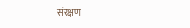संरक्षण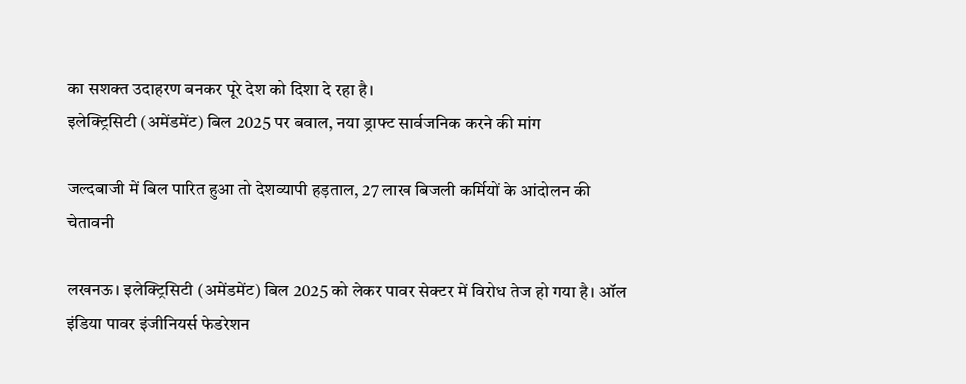का सशक्त उदाहरण बनकर पूरे देश को दिशा दे रहा है।
इलेक्ट्रिसिटी (अमेंडमेंट) बिल 2025 पर बवाल, नया ड्राफ्ट सार्वजनिक करने की मांग

जल्दबाजी में बिल पारित हुआ तो देशव्यापी हड़ताल, 27 लाख बिजली कर्मियों के आंदोलन की चेतावनी

लखनऊ। इलेक्ट्रिसिटी (अमेंडमेंट) बिल 2025 को लेकर पावर सेक्टर में विरोध तेज हो गया है। ऑल इंडिया पावर इंजीनियर्स फेडरेशन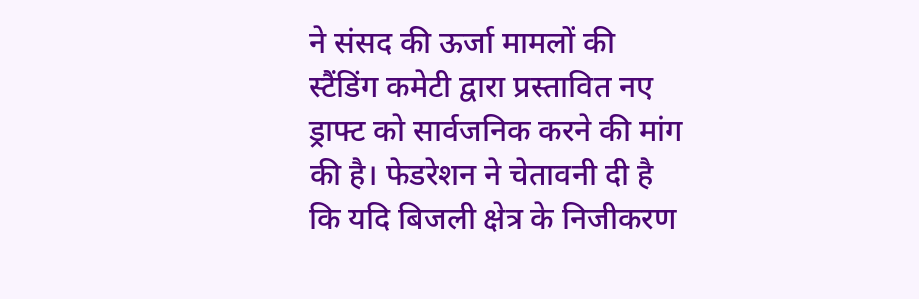ने संसद की ऊर्जा मामलों की स्टैंडिंग कमेटी द्वारा प्रस्तावित नए ड्राफ्ट को सार्वजनिक करने की मांग की है। फेडरेशन ने चेतावनी दी है कि यदि बिजली क्षेत्र के निजीकरण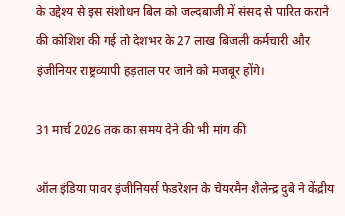के उद्देश्य से इस संशोधन बिल को जल्दबाजी में संसद से पारित कराने की कोशिश की गई तो देशभर के 27 लाख बिजली कर्मचारी और इंजीनियर राष्ट्रव्यापी हड़ताल पर जाने को मजबूर होंगे।

31 मार्च 2026 तक का समय देने की भी मांग की

ऑल इंडिया पावर इंजीनियर्स फेडरेशन के चेयरमैन शैलेन्द्र दुबे ने केंद्रीय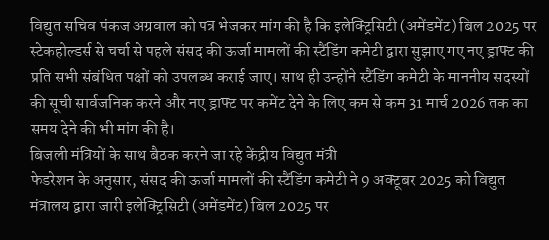विद्युत सचिव पंकज अग्रवाल को पत्र भेजकर मांग की है कि इलेक्ट्रिसिटी (अमेंडमेंट) बिल 2025 पर स्टेकहोल्डर्स से चर्चा से पहले संसद की ऊर्जा मामलों की स्टैंडिंग कमेटी द्वारा सुझाए गए नए ड्राफ्ट की प्रति सभी संबंधित पक्षों को उपलब्ध कराई जाए। साथ ही उन्होंने स्टैंडिंग कमेटी के माननीय सदस्यों की सूची सार्वजनिक करने और नए ड्राफ्ट पर कमेंट देने के लिए कम से कम 31 मार्च 2026 तक का समय देने की भी मांग की है।
बिजली मंत्रियों के साथ बैठक करने जा रहे केंद्रीय विद्युत मंत्री
फेडरेशन के अनुसार, संसद की ऊर्जा मामलों की स्टैंडिंग कमेटी ने 9 अक्टूबर 2025 को विद्युत मंत्रालय द्वारा जारी इलेक्ट्रिसिटी (अमेंडमेंट) बिल 2025 पर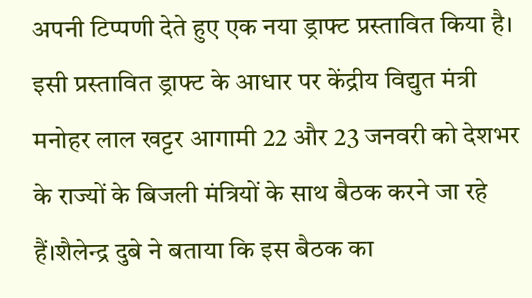अपनी टिप्पणी देते हुए एक नया ड्राफ्ट प्रस्तावित किया है। इसी प्रस्तावित ड्राफ्ट के आधार पर केंद्रीय विद्युत मंत्री मनोहर लाल खट्टर आगामी 22 और 23 जनवरी को देशभर के राज्यों के बिजली मंत्रियों के साथ बैठक करने जा रहे हैं।शैलेन्द्र दुबे ने बताया कि इस बैठक का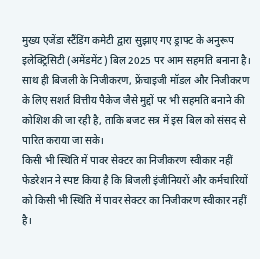मुख्य एजेंडा स्टैंडिंग कमेटी द्वारा सुझाए गए ड्राफ्ट के अनुरूप इलेक्ट्रिसिटी (अमेंडमेंट) बिल 2025 पर आम सहमति बनाना है। साथ ही बिजली के निजीकरण, फ्रेंचाइजी मॉडल और निजीकरण के लिए सशर्त वित्तीय पैकेज जैसे मुद्दों पर भी सहमति बनाने की कोशिश की जा रही है, ताकि बजट सत्र में इस बिल को संसद से पारित कराया जा सके।
किसी भी स्थिति में पावर सेक्टर का निजीकरण स्वीकार नहीं
फेडरेशन ने स्पष्ट किया है कि बिजली इंजीनियरों और कर्मचारियों को किसी भी स्थिति में पावर सेक्टर का निजीकरण स्वीकार नहीं है।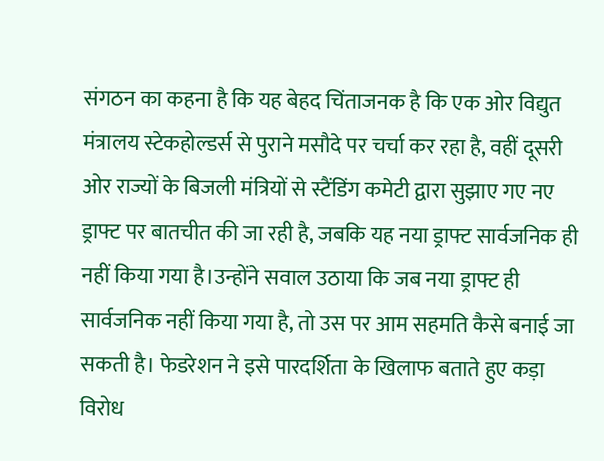संगठन का कहना है कि यह बेहद चिंताजनक है कि एक ओर विद्युत मंत्रालय स्टेकहोल्डर्स से पुराने मसौदे पर चर्चा कर रहा है, वहीं दूसरी ओर राज्यों के बिजली मंत्रियों से स्टैंडिंग कमेटी द्वारा सुझाए गए नए ड्राफ्ट पर बातचीत की जा रही है, जबकि यह नया ड्राफ्ट सार्वजनिक ही नहीं किया गया है।उन्होंने सवाल उठाया कि जब नया ड्राफ्ट ही सार्वजनिक नहीं किया गया है, तो उस पर आम सहमति कैसे बनाई जा सकती है। फेडरेशन ने इसे पारदर्शिता के खिलाफ बताते हुए कड़ा विरोध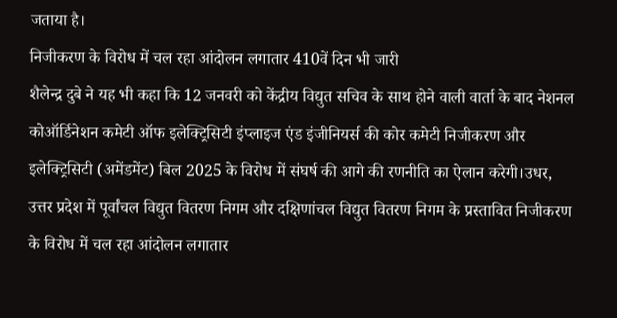जताया है।
निजीकरण के विरोध में चल रहा आंदोलन लगातार 410वें दिन भी जारी
शैलेन्द्र दुबे ने यह भी कहा कि 12 जनवरी को केंद्रीय विद्युत सचिव के साथ होने वाली वार्ता के बाद नेशनल कोऑर्डिनेशन कमेटी ऑफ इलेक्ट्रिसिटी इंप्लाइज एंड इंजीनियर्स की कोर कमेटी निजीकरण और इलेक्ट्रिसिटी (अमेंडमेंट) बिल 2025 के विरोध में संघर्ष की आगे की रणनीति का ऐलान करेगी।उधर, उत्तर प्रदेश में पूर्वांचल विद्युत वितरण निगम और दक्षिणांचल विद्युत वितरण निगम के प्रस्तावित निजीकरण के विरोध में चल रहा आंदोलन लगातार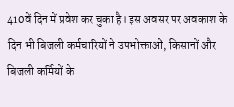410वें दिन में प्रवेश कर चुका है। इस अवसर पर अवकाश के दिन भी बिजली कर्मचारियों ने उपभोक्ताओं, किसानों और बिजली कर्मियों के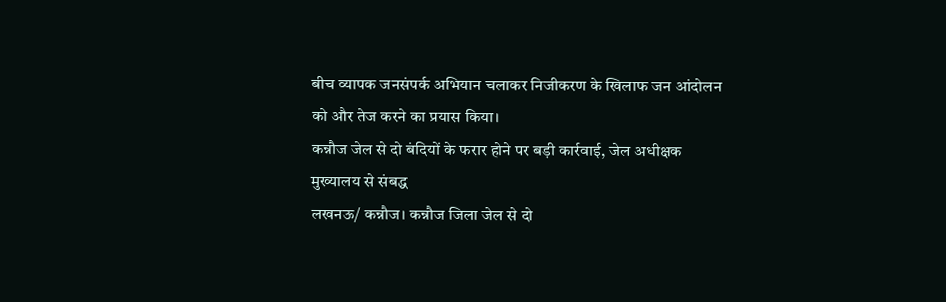बीच व्यापक जनसंपर्क अभियान चलाकर निजीकरण के खिलाफ जन आंदोलन को और तेज करने का प्रयास किया।
कन्नौज जेल से दो बंदियों के फरार होने पर बड़ी कार्रवाई, जेल अधीक्षक मुख्यालय से संबद्ध
लखनऊ/ कन्नौज। कन्नौज जिला जेल से दो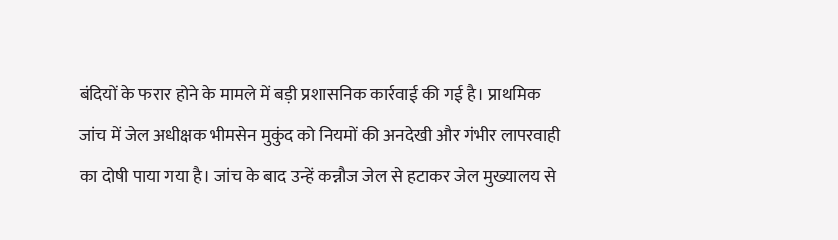बंदियों के फरार होने के मामले में बड़ी प्रशासनिक कार्रवाई की गई है। प्राथमिक जांच में जेल अधीक्षक भीमसेन मुकुंद को नियमों की अनदेखी और गंभीर लापरवाही का दोषी पाया गया है। जांच के बाद उन्हें कन्नौज जेल से हटाकर जेल मुख्यालय से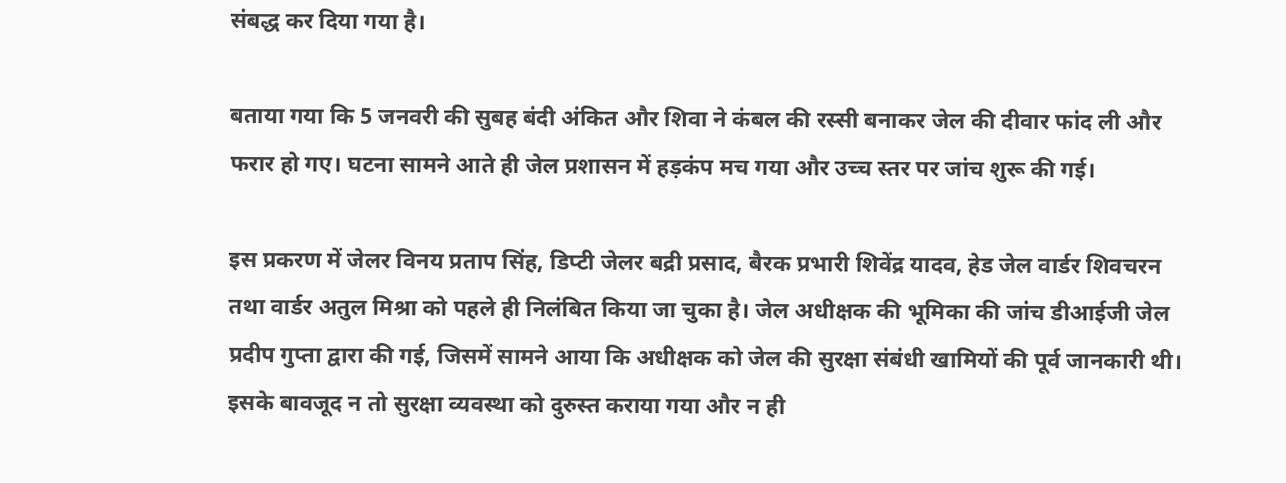संबद्ध कर दिया गया है।

बताया गया कि 5 जनवरी की सुबह बंदी अंकित और शिवा ने कंबल की रस्सी बनाकर जेल की दीवार फांद ली और फरार हो गए। घटना सामने आते ही जेल प्रशासन में हड़कंप मच गया और उच्च स्तर पर जांच शुरू की गई।

इस प्रकरण में जेलर विनय प्रताप सिंह, डिप्टी जेलर बद्री प्रसाद, बैरक प्रभारी शिवेंद्र यादव, हेड जेल वार्डर शिवचरन तथा वार्डर अतुल मिश्रा को पहले ही निलंबित किया जा चुका है। जेल अधीक्षक की भूमिका की जांच डीआईजी जेल प्रदीप गुप्ता द्वारा की गई, जिसमें सामने आया कि अधीक्षक को जेल की सुरक्षा संबंधी खामियों की पूर्व जानकारी थी। इसके बावजूद न तो सुरक्षा व्यवस्था को दुरुस्त कराया गया और न ही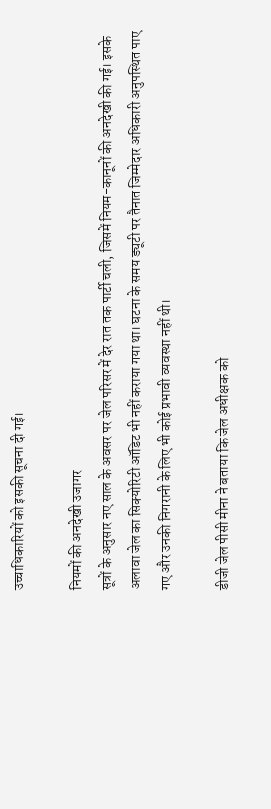उच्चाधिकारियों को इसकी सूचना दी गई।

नियमों की अनदेखी उजागर
सूत्रों के अनुसार नए साल के अवसर पर जेल परिसर में देर रात तक पार्टी चली, जिसमें नियम-कानूनों की अनदेखी की गई। इसके अलावा जेल का सिक्योरिटी ऑडिट भी नहीं कराया गया था। घटना के समय ड्यूटी पर तैनात जिम्मेदार अधिकारी अनुपस्थित पाए गए और उनकी निगरानी के लिए भी कोई प्रभावी व्यवस्था नहीं थी।

डीजी जेल पीसी मीना ने बताया कि जेल अधीक्षक को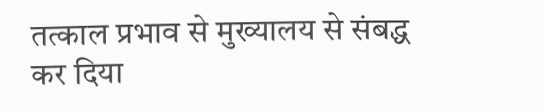तत्काल प्रभाव से मुख्यालय से संबद्ध कर दिया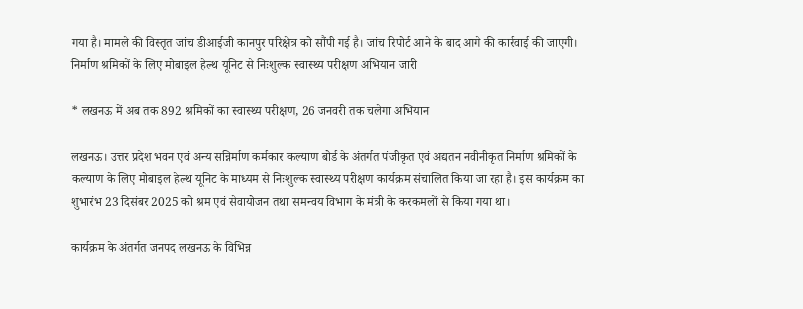गया है। मामले की विस्तृत जांच डीआईजी कानपुर परिक्षेत्र को सौंपी गई है। जांच रिपोर्ट आने के बाद आगे की कार्रवाई की जाएगी।
निर्माण श्रमिकों के लिए मोबाइल हेल्थ यूनिट से निःशुल्क स्वास्थ्य परीक्षण अभियान जारी

* लखनऊ में अब तक 892 श्रमिकों का स्वास्थ्य परीक्षण, 26 जनवरी तक चलेगा अभियान

लखनऊ। उत्तर प्रदेश भवन एवं अन्य सन्निर्माण कर्मकार कल्याण बोर्ड के अंतर्गत पंजीकृत एवं अद्यतन नवीनीकृत निर्माण श्रमिकों के कल्याण के लिए मोबाइल हेल्थ यूनिट के माध्यम से निःशुल्क स्वास्थ्य परीक्षण कार्यक्रम संचालित किया जा रहा है। इस कार्यक्रम का शुभारंभ 23 दिसंबर 2025 को श्रम एवं सेवायोजन तथा समन्वय विभाग के मंत्री के करकमलों से किया गया था।

कार्यक्रम के अंतर्गत जनपद लखनऊ के विभिन्न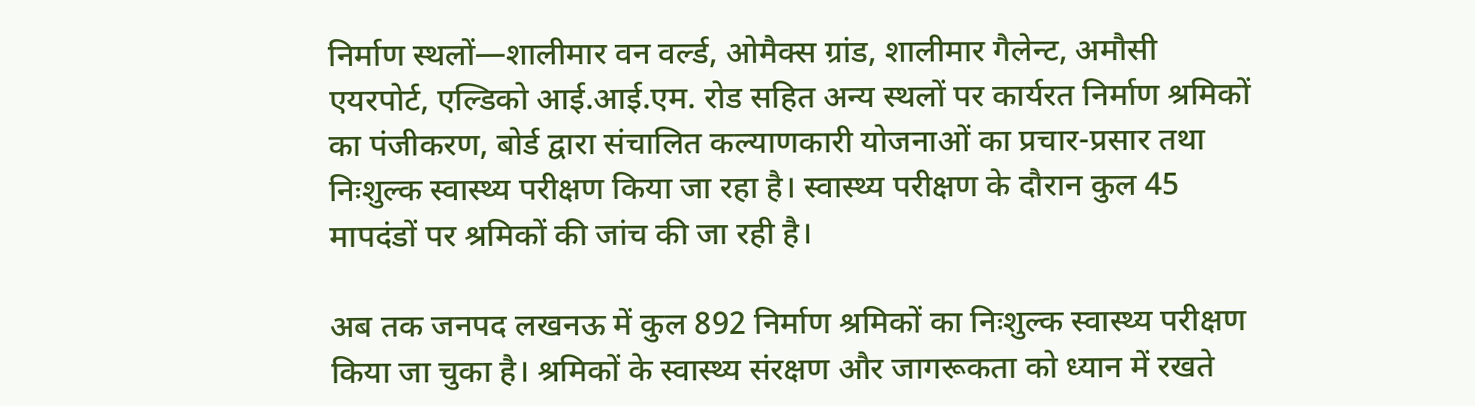निर्माण स्थलों—शालीमार वन वर्ल्ड, ओमैक्स ग्रांड, शालीमार गैलेन्ट, अमौसी एयरपोर्ट, एल्डिको आई.आई.एम. रोड सहित अन्य स्थलों पर कार्यरत निर्माण श्रमिकों का पंजीकरण, बोर्ड द्वारा संचालित कल्याणकारी योजनाओं का प्रचार-प्रसार तथा निःशुल्क स्वास्थ्य परीक्षण किया जा रहा है। स्वास्थ्य परीक्षण के दौरान कुल 45 मापदंडों पर श्रमिकों की जांच की जा रही है।

अब तक जनपद लखनऊ में कुल 892 निर्माण श्रमिकों का निःशुल्क स्वास्थ्य परीक्षण किया जा चुका है। श्रमिकों के स्वास्थ्य संरक्षण और जागरूकता को ध्यान में रखते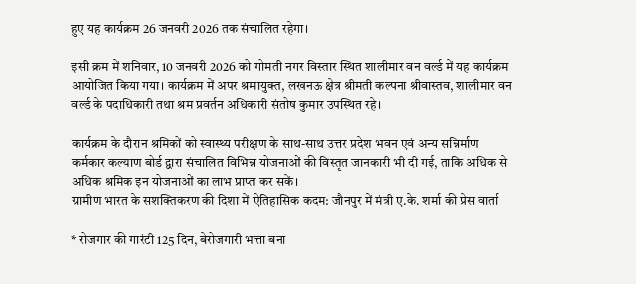हुए यह कार्यक्रम 26 जनवरी 2026 तक संचालित रहेगा।

इसी क्रम में शनिवार, 10 जनवरी 2026 को गोमती नगर विस्तार स्थित शालीमार वन वर्ल्ड में यह कार्यक्रम आयोजित किया गया। कार्यक्रम में अपर श्रमायुक्त, लखनऊ क्षेत्र श्रीमती कल्पना श्रीवास्तव, शालीमार वन वर्ल्ड के पदाधिकारी तथा श्रम प्रवर्तन अधिकारी संतोष कुमार उपस्थित रहे।

कार्यक्रम के दौरान श्रमिकों को स्वास्थ्य परीक्षण के साथ-साथ उत्तर प्रदेश भवन एवं अन्य सन्निर्माण कर्मकार कल्याण बोर्ड द्वारा संचालित विभिन्न योजनाओं की विस्तृत जानकारी भी दी गई, ताकि अधिक से अधिक श्रमिक इन योजनाओं का लाभ प्राप्त कर सकें।
ग्रामीण भारत के सशक्तिकरण की दिशा में ऐतिहासिक कदम: जौनपुर में मंत्री ए.के. शर्मा की प्रेस वार्ता

* रोजगार की गारंटी 125 दिन, बेरोजगारी भत्ता बना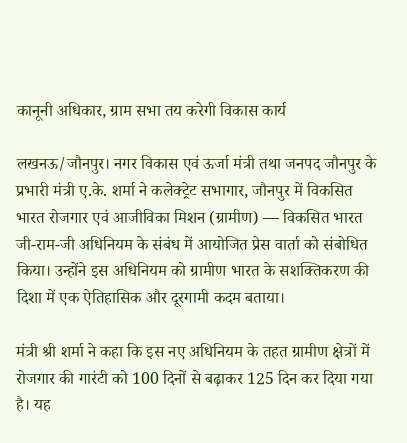कानूनी अधिकार, ग्राम सभा तय करेगी विकास कार्य

लखनऊ/जौनपुर। नगर विकास एवं ऊर्जा मंत्री तथा जनपद जौनपुर के प्रभारी मंत्री ए.के. शर्मा ने कलेक्ट्रेट सभागार, जौनपुर में विकसित भारत रोजगार एवं आजीविका मिशन (ग्रामीण) — विकसित भारत जी-राम-जी अधिनियम के संबंध में आयोजित प्रेस वार्ता को संबोधित किया। उन्होंने इस अधिनियम को ग्रामीण भारत के सशक्तिकरण की दिशा में एक ऐतिहासिक और दूरगामी कदम बताया।

मंत्री श्री शर्मा ने कहा कि इस नए अधिनियम के तहत ग्रामीण क्षेत्रों में रोजगार की गारंटी को 100 दिनों से बढ़ाकर 125 दिन कर दिया गया है। यह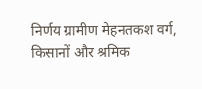निर्णय ग्रामीण मेहनतकश वर्ग, किसानों और श्रमिक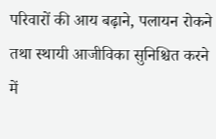परिवारों की आय बढ़ाने, पलायन रोकने तथा स्थायी आजीविका सुनिश्चित करने में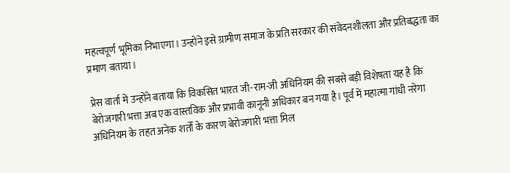महत्वपूर्ण भूमिका निभाएगा। उन्होंने इसे ग्रामीण समाज के प्रति सरकार की संवेदनशीलता और प्रतिबद्धता का प्रमाण बताया।

प्रेस वार्ता में उन्होंने बताया कि विकसित भारत जी-राम-जी अधिनियम की सबसे बड़ी विशेषता यह है कि बेरोजगारी भत्ता अब एक वास्तविक और प्रभावी कानूनी अधिकार बन गया है। पूर्व में महात्मा गांधी नरेगा अधिनियम के तहत अनेक शर्तों के कारण बेरोजगारी भत्ता मिल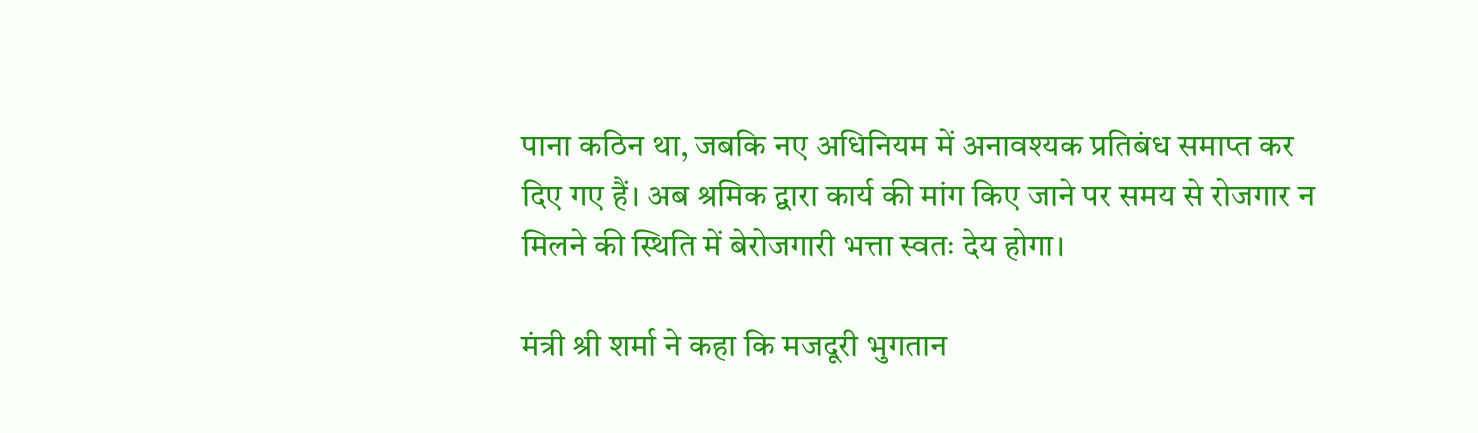पाना कठिन था, जबकि नए अधिनियम में अनावश्यक प्रतिबंध समाप्त कर दिए गए हैं। अब श्रमिक द्वारा कार्य की मांग किए जाने पर समय से रोजगार न मिलने की स्थिति में बेरोजगारी भत्ता स्वतः देय होगा।

मंत्री श्री शर्मा ने कहा कि मजदूरी भुगतान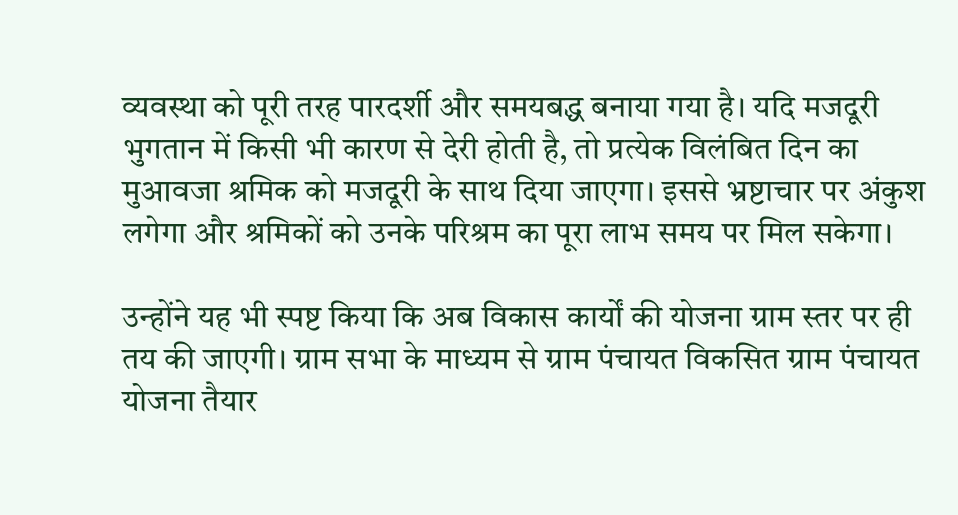व्यवस्था को पूरी तरह पारदर्शी और समयबद्ध बनाया गया है। यदि मजदूरी भुगतान में किसी भी कारण से देरी होती है, तो प्रत्येक विलंबित दिन का मुआवजा श्रमिक को मजदूरी के साथ दिया जाएगा। इससे भ्रष्टाचार पर अंकुश लगेगा और श्रमिकों को उनके परिश्रम का पूरा लाभ समय पर मिल सकेगा।

उन्होंने यह भी स्पष्ट किया कि अब विकास कार्यों की योजना ग्राम स्तर पर ही तय की जाएगी। ग्राम सभा के माध्यम से ग्राम पंचायत विकसित ग्राम पंचायत योजना तैयार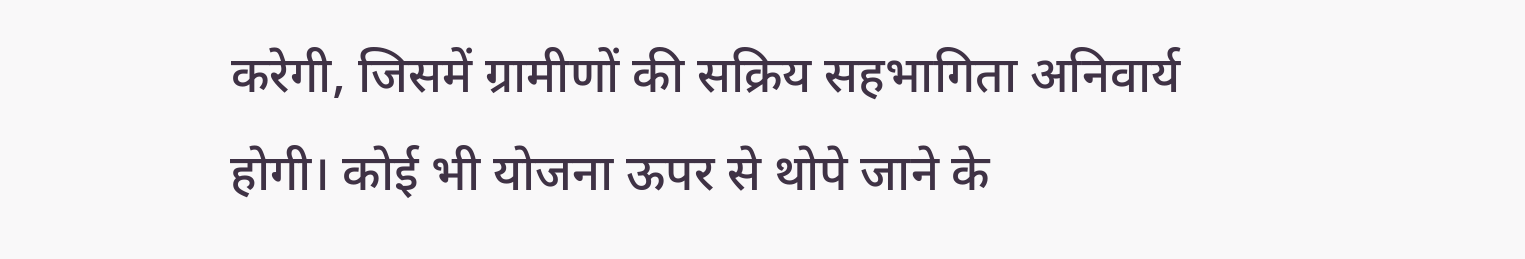करेगी, जिसमें ग्रामीणों की सक्रिय सहभागिता अनिवार्य होगी। कोई भी योजना ऊपर से थोपे जाने के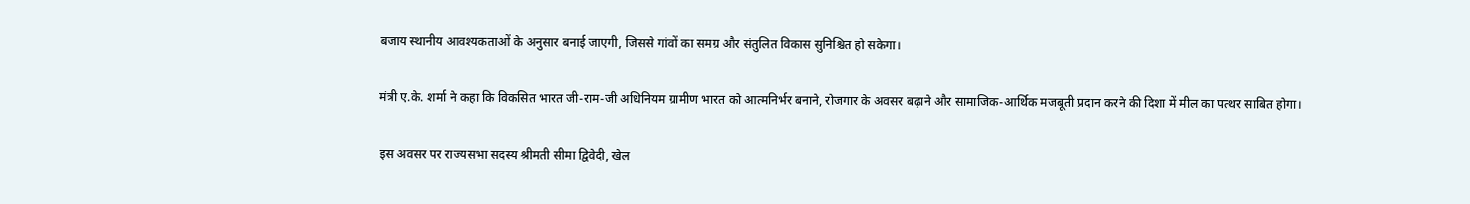बजाय स्थानीय आवश्यकताओं के अनुसार बनाई जाएगी, जिससे गांवों का समग्र और संतुलित विकास सुनिश्चित हो सकेगा।

मंत्री ए.के. शर्मा ने कहा कि विकसित भारत जी-राम-जी अधिनियम ग्रामीण भारत को आत्मनिर्भर बनाने, रोजगार के अवसर बढ़ाने और सामाजिक-आर्थिक मजबूती प्रदान करने की दिशा में मील का पत्थर साबित होगा।

इस अवसर पर राज्यसभा सदस्य श्रीमती सीमा द्विवेदी, खेल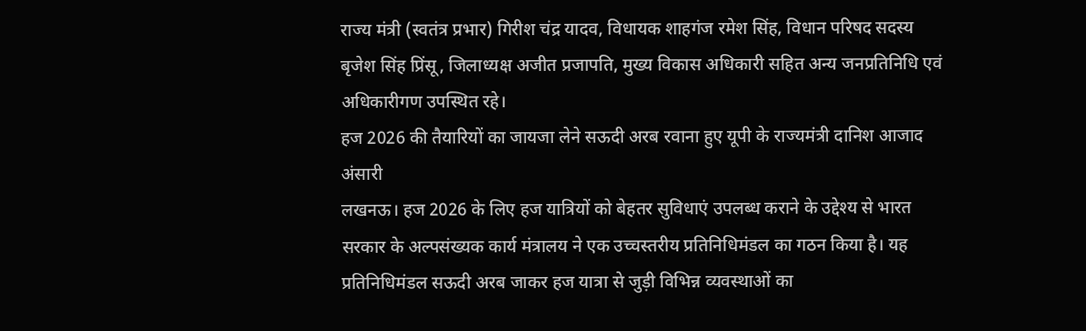राज्य मंत्री (स्वतंत्र प्रभार) गिरीश चंद्र यादव, विधायक शाहगंज रमेश सिंह, विधान परिषद सदस्य बृजेश सिंह प्रिंसू, जिलाध्यक्ष अजीत प्रजापति, मुख्य विकास अधिकारी सहित अन्य जनप्रतिनिधि एवं अधिकारीगण उपस्थित रहे।
हज 2026 की तैयारियों का जायजा लेने सऊदी अरब रवाना हुए यूपी के राज्यमंत्री दानिश आजाद अंसारी
लखनऊ। हज 2026 के लिए हज यात्रियों को बेहतर सुविधाएं उपलब्ध कराने के उद्देश्य से भारत सरकार के अल्पसंख्यक कार्य मंत्रालय ने एक उच्चस्तरीय प्रतिनिधिमंडल का गठन किया है। यह प्रतिनिधिमंडल सऊदी अरब जाकर हज यात्रा से जुड़ी विभिन्न व्यवस्थाओं का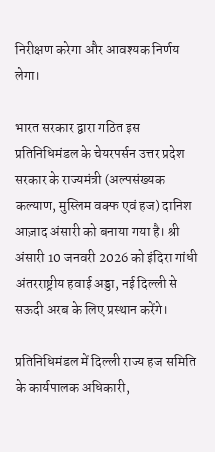निरीक्षण करेगा और आवश्यक निर्णय लेगा।

भारत सरकार द्वारा गठित इस प्रतिनिधिमंडल के चेयरपर्सन उत्तर प्रदेश सरकार के राज्यमंत्री (अल्पसंख्यक कल्याण, मुस्लिम वक्फ एवं हज) दानिश आज़ाद अंसारी को बनाया गया है। श्री अंसारी 10 जनवरी 2026 को इंदिरा गांधी अंतरराष्ट्रीय हवाई अड्डा, नई दिल्ली से सऊदी अरब के लिए प्रस्थान करेंगे।

प्रतिनिधिमंडल में दिल्ली राज्य हज समिति के कार्यपालक अधिकारी,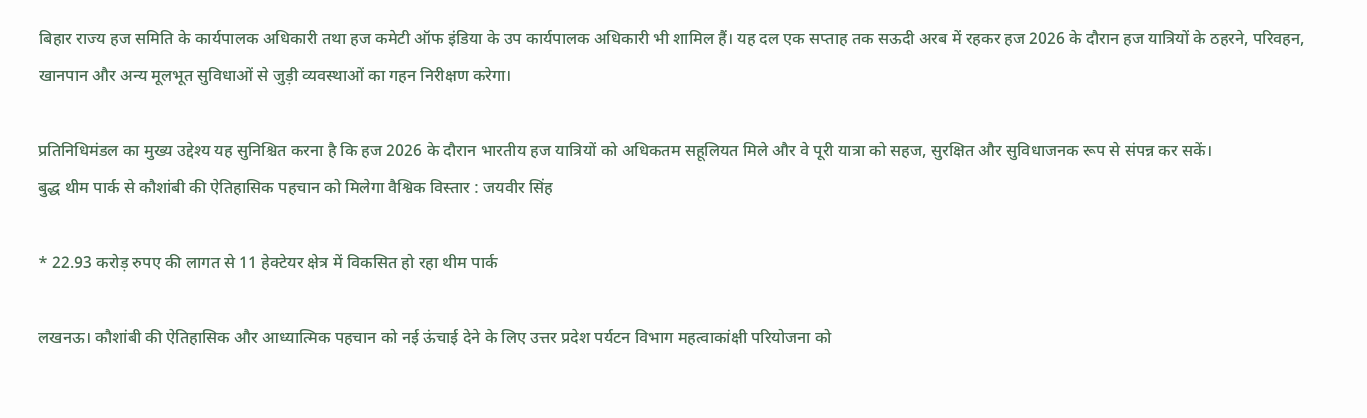बिहार राज्य हज समिति के कार्यपालक अधिकारी तथा हज कमेटी ऑफ इंडिया के उप कार्यपालक अधिकारी भी शामिल हैं। यह दल एक सप्ताह तक सऊदी अरब में रहकर हज 2026 के दौरान हज यात्रियों के ठहरने, परिवहन, खानपान और अन्य मूलभूत सुविधाओं से जुड़ी व्यवस्थाओं का गहन निरीक्षण करेगा।

प्रतिनिधिमंडल का मुख्य उद्देश्य यह सुनिश्चित करना है कि हज 2026 के दौरान भारतीय हज यात्रियों को अधिकतम सहूलियत मिले और वे पूरी यात्रा को सहज, सुरक्षित और सुविधाजनक रूप से संपन्न कर सकें।
बुद्ध थीम पार्क से कौशांबी की ऐतिहासिक पहचान को मिलेगा वैश्विक विस्तार : जयवीर सिंह

* 22.93 करोड़ रुपए की लागत से 11 हेक्टेयर क्षेत्र में विकसित हो रहा थीम पार्क

लखनऊ। कौशांबी की ऐतिहासिक और आध्यात्मिक पहचान को नई ऊंचाई देने के लिए उत्तर प्रदेश पर्यटन विभाग महत्वाकांक्षी परियोजना को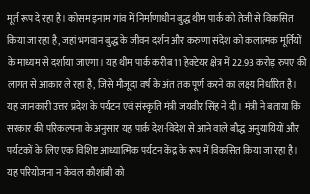मूर्त रूप दे रहा है। कोसम इनाम गांव में निर्माणाधीन बुद्ध थीम पार्क को तेजी से विकसित किया जा रहा है, जहां भगवान बुद्ध के जीवन दर्शन और करुणा संदेश को कलात्मक मूर्तियों के माध्यम से दर्शाया जाएगा। यह थीम पार्क करीब 11 हेक्टेयर क्षेत्र में 22.93 करोड़ रुपए की लागत से आकार ले रहा है, जिसे मौजूदा वर्ष के अंत तक पूर्ण करने का लक्ष्य निर्धारित है। यह जानकारी उत्तर प्रदेश के पर्यटन एवं संस्कृति मंत्री जयवीर सिंह ने दी। मंत्री ने बताया कि सरकार की परिकल्पना के अनुसार यह पार्क देश-विदेश से आने वाले बौद्ध अनुयायियों और पर्यटकों के लिए एक विशिष्ट आध्यात्मिक पर्यटन केंद्र के रूप में विकसित किया जा रहा है। यह परियोजना न केवल कौशांबी को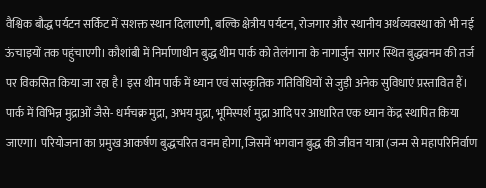वैश्विक बौद्ध पर्यटन सर्किट में सशक्त स्थान दिलाएगी, बल्कि क्षेत्रीय पर्यटन, रोजगार और स्थानीय अर्थव्यवस्था को भी नई ऊंचाइयों तक पहुंचाएगी। कौशांबी में निर्माणाधीन बुद्ध थीम पार्क को तेलंगाना के नागार्जुन सागर स्थित बुद्धवनम की तर्ज पर विकसित किया जा रहा है। इस थीम पार्क में ध्यान एवं सांस्कृतिक गतिविधियों से जुड़ी अनेक सुविधाएं प्रस्तावित हैं। पार्क में विभिन्न मुद्राओं जैसे- धर्मचक्र मुद्रा, अभय मुद्रा, भूमिस्पर्श मुद्रा आदि पर आधारित एक ध्यान केंद्र स्थापित किया जाएगा। परियोजना का प्रमुख आकर्षण बुद्धचरित वनम होगा, जिसमें भगवान बुद्ध की जीवन यात्रा (जन्म से महापरिनिर्वाण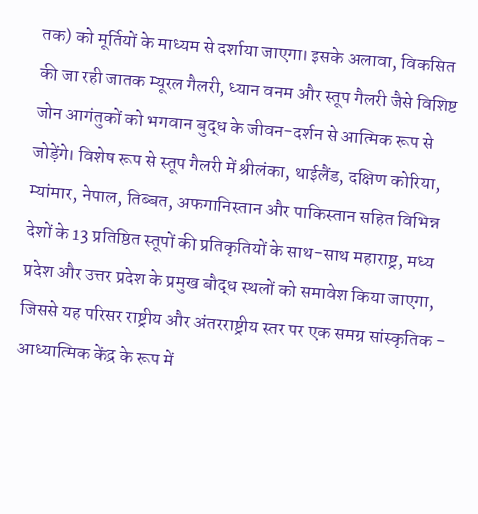तक) को मूर्तियों के माध्यम से दर्शाया जाएगा। इसके अलावा, विकसित की जा रही जातक म्यूरल गैलरी, ध्यान वनम और स्तूप गैलरी जैसे विशिष्ट जोन आगंतुकों को भगवान बुद्ध के जीवन-दर्शन से आत्मिक रूप से जोड़ेंगे। विशेष रूप से स्तूप गैलरी में श्रीलंका, थाईलैंड, दक्षिण कोरिया, म्यांमार, नेपाल, तिब्बत, अफगानिस्तान और पाकिस्तान सहित विभिन्न देशों के 13 प्रतिष्ठित स्तूपों की प्रतिकृतियों के साथ-साथ महाराष्ट्र, मध्य प्रदेश और उत्तर प्रदेश के प्रमुख बौद्ध स्थलों को समावेश किया जाएगा, जिससे यह परिसर राष्ट्रीय और अंतरराष्ट्रीय स्तर पर एक समग्र सांस्कृतिक - आध्यात्मिक केंद्र के रूप में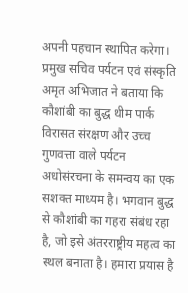अपनी पहचान स्थापित करेगा। प्रमुख सचिव पर्यटन एवं संस्कृति अमृत अभिजात ने बताया कि कौशांबी का बुद्ध थीम पार्क विरासत संरक्षण और उच्च गुणवत्ता वाले पर्यटन अधोसंरचना के समन्वय का एक सशक्त माध्यम है। भगवान बुद्ध से कौशांबी का गहरा संबंध रहा है, जो इसे अंतरराष्ट्रीय महत्व का स्थल बनाता है। हमारा प्रयास है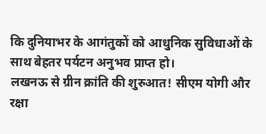कि दुनियाभर के आगंतुकों को आधुनिक सुविधाओं के साथ बेहतर पर्यटन अनुभव प्राप्त हो।
लखनऊ से ग्रीन क्रांति की शुरुआत! सीएम योगी और रक्षा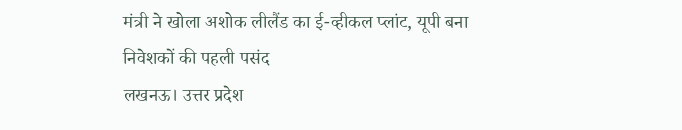मंत्री ने खोला अशोक लीलैंड का ई-व्हीकल प्लांट, यूपी बना निवेशकों की पहली पसंद
लखनऊ। उत्तर प्रदेश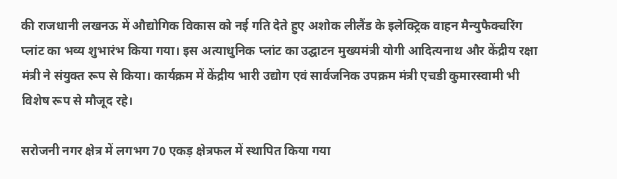की राजधानी लखनऊ में औद्योगिक विकास को नई गति देते हुए अशोक लीलैंड के इलेक्ट्रिक वाहन मैन्युफैक्चरिंग प्लांट का भव्य शुभारंभ किया गया। इस अत्याधुनिक प्लांट का उद्घाटन मुख्यमंत्री योगी आदित्यनाथ और केंद्रीय रक्षा मंत्री ने संयुक्त रूप से किया। कार्यक्रम में केंद्रीय भारी उद्योग एवं सार्वजनिक उपक्रम मंत्री एचडी कुमारस्वामी भी विशेष रूप से मौजूद रहे।

सरोजनी नगर क्षेत्र में लगभग 70 एकड़ क्षेत्रफल में स्थापित किया गया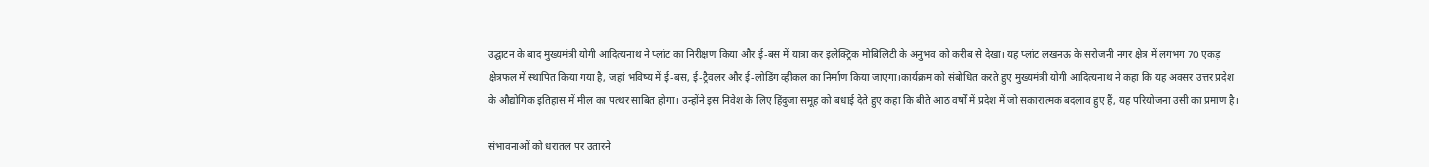उद्घाटन के बाद मुख्यमंत्री योगी आदित्यनाथ ने प्लांट का निरीक्षण किया और ई-बस में यात्रा कर इलेक्ट्रिक मोबिलिटी के अनुभव को करीब से देखा। यह प्लांट लखनऊ के सरोजनी नगर क्षेत्र में लगभग 70 एकड़ क्षेत्रफल में स्थापित किया गया है, जहां भविष्य में ई-बस, ई-ट्रैवलर और ई-लोडिंग व्हीकल का निर्माण किया जाएगा।कार्यक्रम को संबोधित करते हुए मुख्यमंत्री योगी आदित्यनाथ ने कहा कि यह अवसर उत्तर प्रदेश के औद्योगिक इतिहास में मील का पत्थर साबित होगा। उन्होंने इस निवेश के लिए हिंदुजा समूह को बधाई देते हुए कहा कि बीते आठ वर्षों में प्रदेश में जो सकारात्मक बदलाव हुए हैं, यह परियोजना उसी का प्रमाण है।

संभावनाओं को धरातल पर उतारने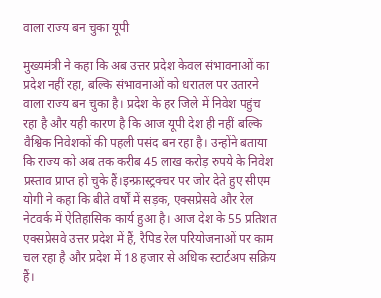वाला राज्य बन चुका यूपी

मुख्यमंत्री ने कहा कि अब उत्तर प्रदेश केवल संभावनाओं का प्रदेश नहीं रहा, बल्कि संभावनाओं को धरातल पर उतारने वाला राज्य बन चुका है। प्रदेश के हर जिले में निवेश पहुंच रहा है और यही कारण है कि आज यूपी देश ही नहीं बल्कि वैश्विक निवेशकों की पहली पसंद बन रहा है। उन्होंने बताया कि राज्य को अब तक करीब 45 लाख करोड़ रुपये के निवेश प्रस्ताव प्राप्त हो चुके हैं।इन्फ्रास्ट्रक्चर पर जोर देते हुए सीएम योगी ने कहा कि बीते वर्षों में सड़क, एक्सप्रेसवे और रेल नेटवर्क में ऐतिहासिक कार्य हुआ है। आज देश के 55 प्रतिशत एक्सप्रेसवे उत्तर प्रदेश में हैं, रैपिड रेल परियोजनाओं पर काम चल रहा है और प्रदेश में 18 हजार से अधिक स्टार्टअप सक्रिय हैं।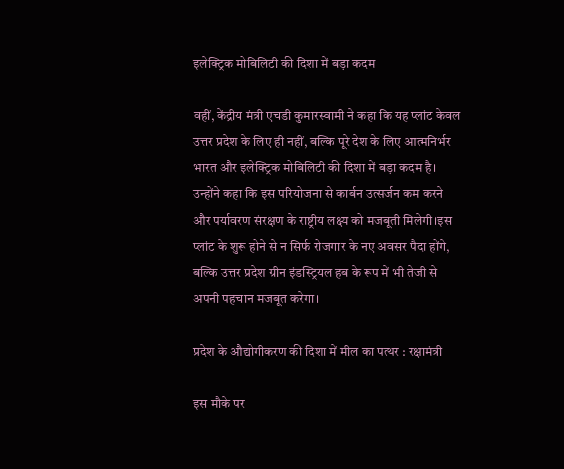इलेक्ट्रिक मोबिलिटी की दिशा में बड़ा कदम

वहीं, केंद्रीय मंत्री एचडी कुमारस्वामी ने कहा कि यह प्लांट केवल उत्तर प्रदेश के लिए ही नहीं, बल्कि पूरे देश के लिए आत्मनिर्भर भारत और इलेक्ट्रिक मोबिलिटी की दिशा में बड़ा कदम है। उन्होंने कहा कि इस परियोजना से कार्बन उत्सर्जन कम करने और पर्यावरण संरक्षण के राष्ट्रीय लक्ष्य को मजबूती मिलेगी।इस प्लांट के शुरू होने से न सिर्फ रोजगार के नए अवसर पैदा होंगे, बल्कि उत्तर प्रदेश ग्रीन इंडस्ट्रियल हब के रूप में भी तेजी से अपनी पहचान मजबूत करेगा।

प्रदेश के औद्योगीकरण की दिशा में मील का पत्थर : रक्षामंत्री

इस मौके पर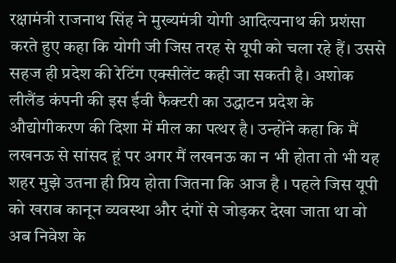रक्षामंत्री राजनाथ सिंह ने मुख्यमंत्री योगी आदित्यनाथ की प्रशंसा करते हुए कहा कि योगी जी जिस तरह से यूपी को चला रहे हैं। उससे सहज ही प्रदेश की रेटिंग एक्सीलेंट कही जा सकती है। अशोक लीलैंड कंपनी की इस ईवी फैक्टरी का उद्धाटन प्रदेश के औद्योगीकरण की दिशा में मील का पत्थर है। उन्होंने कहा कि मैं लखनऊ से सांसद हूं पर अगर मैं लखनऊ का न भी होता तो भी यह शहर मुझे उतना ही प्रिय होता जितना कि आज है । पहले जिस यूपी को खराब कानून व्यवस्था और दंगों से जोड़कर देखा जाता था वो अब निवेश के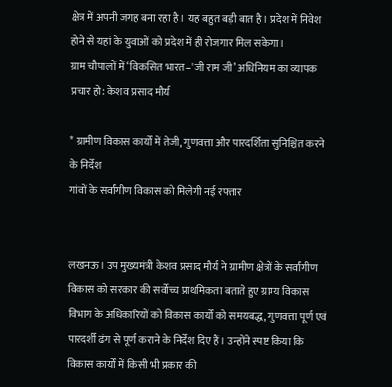क्षेत्र में अपनी जगह बना रहा है। यह बहुत बड़ी बात है। प्रदेश में निवेश होने से यहां के युवाओं को प्रदेश में ही रोजगार मिल सकेगा।
ग्राम चौपालों में ‘विकसित भारत–'जी राम जी’ अधिनियम का व्यापक प्रचार हो: केशव प्रसाद मौर्य

* ग्रामीण विकास कार्यों में तेजी, गुणवत्ता और पारदर्शिता सुनिश्चित करने के निर्देश
गांवों के सर्वांगीण विकास को मिलेगी नई रफ्तार


लखनऊ। उप मुख्यमंत्री केशव प्रसाद मौर्य ने ग्रामीण क्षेत्रों के सर्वांगीण विकास को सरकार की सर्वोच्च प्राथमिकता बताते हुए ग्राम्य विकास विभाग के अधिकारियों को विकास कार्यों को समयबद्ध, गुणवत्ता पूर्ण एवं पारदर्शी ढंग से पूर्ण कराने के निर्देश दिए हैं। उन्होंने स्पष्ट किया कि विकास कार्यों में किसी भी प्रकार की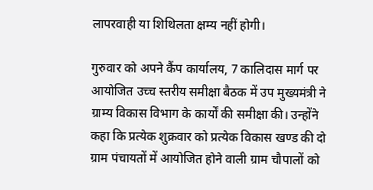लापरवाही या शिथिलता क्षम्य नहीं होगी।

गुरुवार को अपने कैंप कार्यालय, 7 कालिदास मार्ग पर आयोजित उच्च स्तरीय समीक्षा बैठक में उप मुख्यमंत्री ने ग्राम्य विकास विभाग के कार्यों की समीक्षा की। उन्होंने कहा कि प्रत्येक शुक्रवार को प्रत्येक विकास खण्ड की दो ग्राम पंचायतों में आयोजित होने वाली ग्राम चौपालों को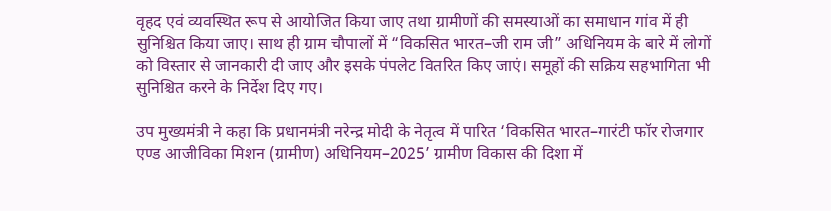वृहद एवं व्यवस्थित रूप से आयोजित किया जाए तथा ग्रामीणों की समस्याओं का समाधान गांव में ही सुनिश्चित किया जाए। साथ ही ग्राम चौपालों में “विकसित भारत–जी राम जी” अधिनियम के बारे में लोगों को विस्तार से जानकारी दी जाए और इसके पंपलेट वितरित किए जाएं। समूहों की सक्रिय सहभागिता भी सुनिश्चित करने के निर्देश दिए गए।

उप मुख्यमंत्री ने कहा कि प्रधानमंत्री नरेन्द्र मोदी के नेतृत्व में पारित ‘विकसित भारत–गारंटी फॉर रोजगार एण्ड आजीविका मिशन (ग्रामीण) अधिनियम–2025’ ग्रामीण विकास की दिशा में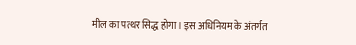मील का पत्थर सिद्ध होगा। इस अधिनियम के अंतर्गत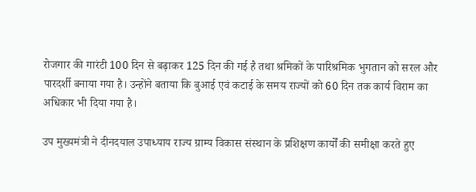रोजगार की गारंटी 100 दिन से बढ़ाकर 125 दिन की गई है तथा श्रमिकों के पारिश्रमिक भुगतान को सरल और पारदर्शी बनाया गया है। उन्होंने बताया कि बुआई एवं कटाई के समय राज्यों को 60 दिन तक कार्य विराम का अधिकार भी दिया गया है।

उप मुख्यमंत्री ने दीनदयाल उपाध्याय राज्य ग्राम्य विकास संस्थान के प्रशिक्षण कार्यों की समीक्षा करते हुए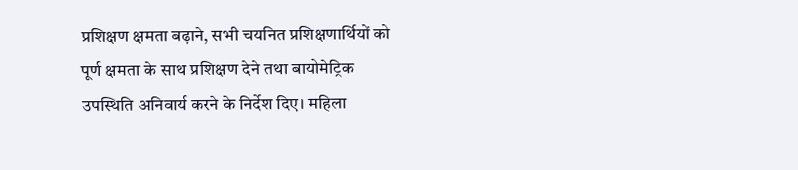प्रशिक्षण क्षमता बढ़ाने, सभी चयनित प्रशिक्षणार्थियों को पूर्ण क्षमता के साथ प्रशिक्षण देने तथा बायोमेट्रिक उपस्थिति अनिवार्य करने के निर्देश दिए। महिला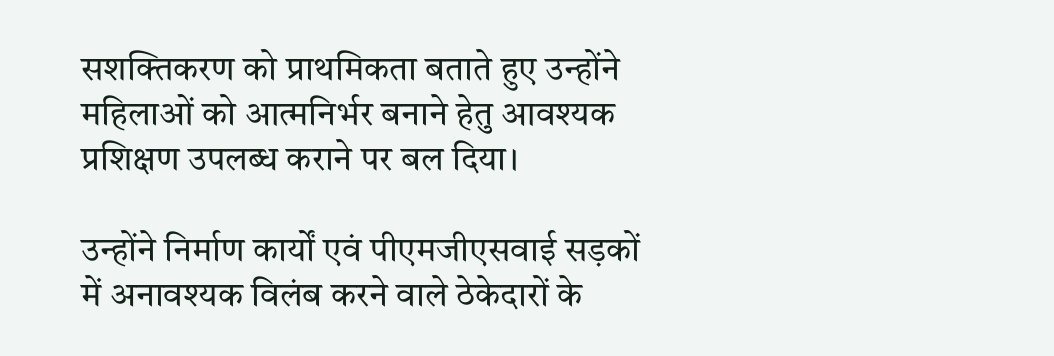सशक्तिकरण को प्राथमिकता बताते हुए उन्होंने महिलाओं को आत्मनिर्भर बनाने हेतु आवश्यक प्रशिक्षण उपलब्ध कराने पर बल दिया।

उन्होंने निर्माण कार्यों एवं पीएमजीएसवाई सड़कों में अनावश्यक विलंब करने वाले ठेकेदारों के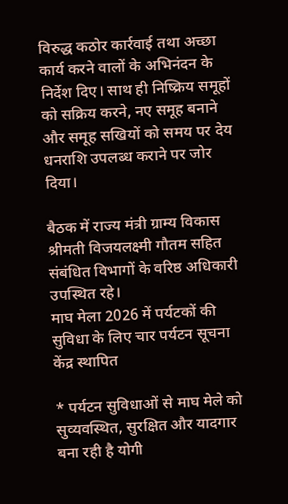विरुद्ध कठोर कार्रवाई तथा अच्छा कार्य करने वालों के अभिनंदन के निर्देश दिए। साथ ही निष्क्रिय समूहों को सक्रिय करने, नए समूह बनाने और समूह सखियों को समय पर देय धनराशि उपलब्ध कराने पर जोर दिया।

बैठक में राज्य मंत्री ग्राम्य विकास श्रीमती विजयलक्ष्मी गौतम सहित संबंधित विभागों के वरिष्ठ अधिकारी उपस्थित रहे।
माघ मेला 2026 में पर्यटकों की सुविधा के लिए चार पर्यटन सूचना केंद्र स्थापित

* पर्यटन सुविधाओं से माघ मेले को सुव्यवस्थित, सुरक्षित और यादगार बना रही है योगी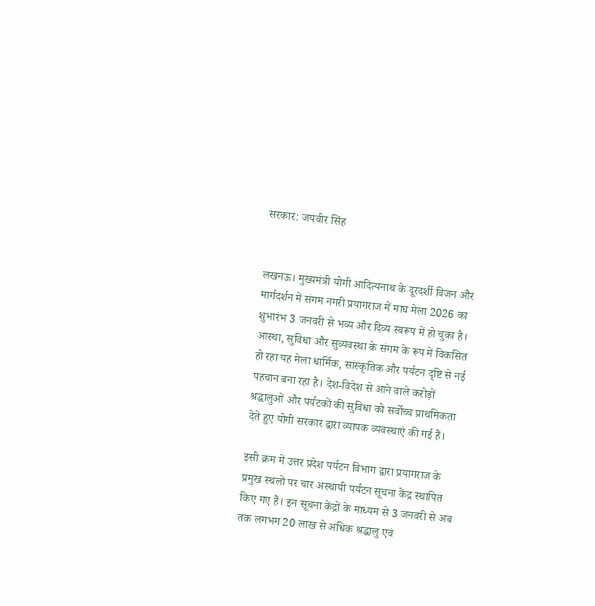सरकार: जयवीर सिंह


लखनऊ। मुख्यमंत्री योगी आदित्यनाथ के दूरदर्शी विजन और मार्गदर्शन में संगम नगरी प्रयागराज में माघ मेला 2026 का शुभारंभ 3 जनवरी से भव्य और दिव्य स्वरूप में हो चुका है। आस्था, सुविधा और सुव्यवस्था के संगम के रूप में विकसित हो रहा यह मेला धार्मिक, सांस्कृतिक और पर्यटन दृष्टि से नई पहचान बना रहा है। देश-विदेश से आने वाले करोड़ों श्रद्धालुओं और पर्यटकों की सुविधा को सर्वोच्च प्राथमिकता देते हुए योगी सरकार द्वारा व्यापक व्यवस्थाएं की गई हैं।

इसी क्रम में उत्तर प्रदेश पर्यटन विभाग द्वारा प्रयागराज के प्रमुख स्थलों पर चार अस्थायी पर्यटन सूचना केंद्र स्थापित किए गए हैं। इन सूचना केंद्रों के माध्यम से 3 जनवरी से अब तक लगभग 20 लाख से अधिक श्रद्धालु एवं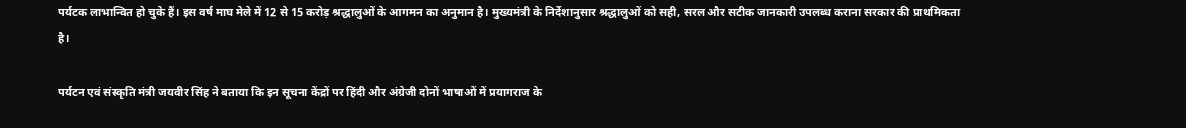पर्यटक लाभान्वित हो चुके हैं। इस वर्ष माघ मेले में 12 से 15 करोड़ श्रद्धालुओं के आगमन का अनुमान है। मुख्यमंत्री के निर्देशानुसार श्रद्धालुओं को सही, सरल और सटीक जानकारी उपलब्ध कराना सरकार की प्राथमिकता है।

पर्यटन एवं संस्कृति मंत्री जयवीर सिंह ने बताया कि इन सूचना केंद्रों पर हिंदी और अंग्रेजी दोनों भाषाओं में प्रयागराज के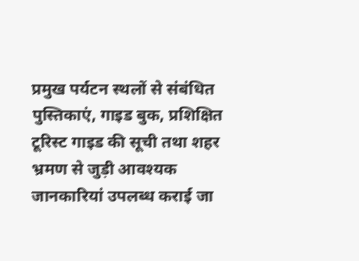प्रमुख पर्यटन स्थलों से संबंधित पुस्तिकाएं, गाइड बुक, प्रशिक्षित टूरिस्ट गाइड की सूची तथा शहर भ्रमण से जुड़ी आवश्यक जानकारियां उपलब्ध कराई जा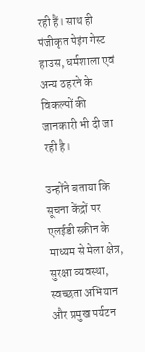रही हैं। साथ ही पंजीकृत पेइंग गेस्ट हाउस, धर्मशाला एवं अन्य ठहरने के विकल्पों की जानकारी भी दी जा रही है।

उन्होंने बताया कि सूचना केंद्रों पर एलईडी स्क्रीन के माध्यम से मेला क्षेत्र, सुरक्षा व्यवस्था, स्वच्छता अभियान और प्रमुख पर्यटन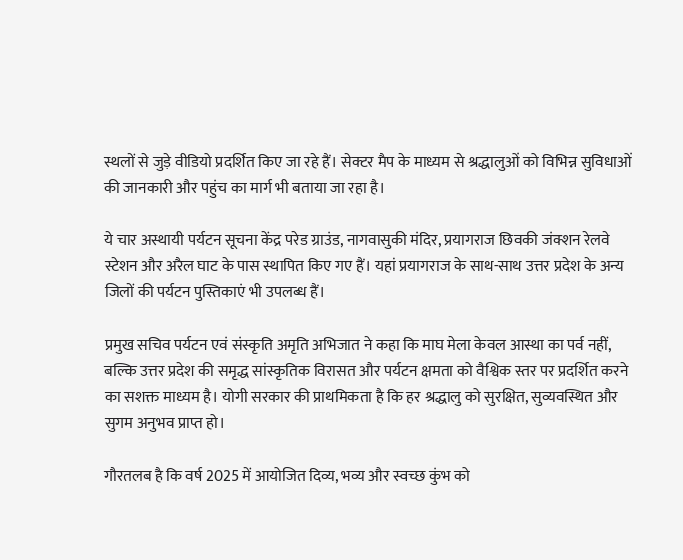स्थलों से जुड़े वीडियो प्रदर्शित किए जा रहे हैं। सेक्टर मैप के माध्यम से श्रद्धालुओं को विभिन्न सुविधाओं की जानकारी और पहुंच का मार्ग भी बताया जा रहा है।

ये चार अस्थायी पर्यटन सूचना केंद्र परेड ग्राउंड, नागवासुकी मंदिर, प्रयागराज छिवकी जंक्शन रेलवे स्टेशन और अरैल घाट के पास स्थापित किए गए हैं। यहां प्रयागराज के साथ-साथ उत्तर प्रदेश के अन्य जिलों की पर्यटन पुस्तिकाएं भी उपलब्ध हैं।

प्रमुख सचिव पर्यटन एवं संस्कृति अमृति अभिजात ने कहा कि माघ मेला केवल आस्था का पर्व नहीं, बल्कि उत्तर प्रदेश की समृद्ध सांस्कृतिक विरासत और पर्यटन क्षमता को वैश्विक स्तर पर प्रदर्शित करने का सशक्त माध्यम है। योगी सरकार की प्राथमिकता है कि हर श्रद्धालु को सुरक्षित, सुव्यवस्थित और सुगम अनुभव प्राप्त हो।

गौरतलब है कि वर्ष 2025 में आयोजित दिव्य, भव्य और स्वच्छ कुंभ को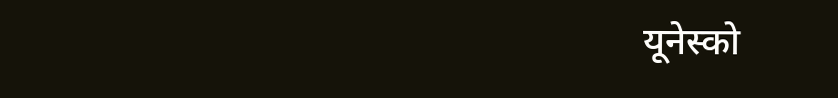यूनेस्को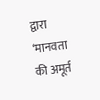द्वारा ‘मानवता की अमूर्त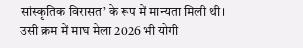सांस्कृतिक विरासत’ के रूप में मान्यता मिली थी। उसी क्रम में माघ मेला 2026 भी योगी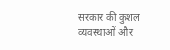सरकार की कुशल व्यवस्थाओं और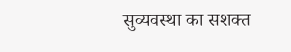सुव्यवस्था का सशक्त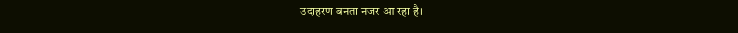उदाहरण बनता नजर आ रहा है।